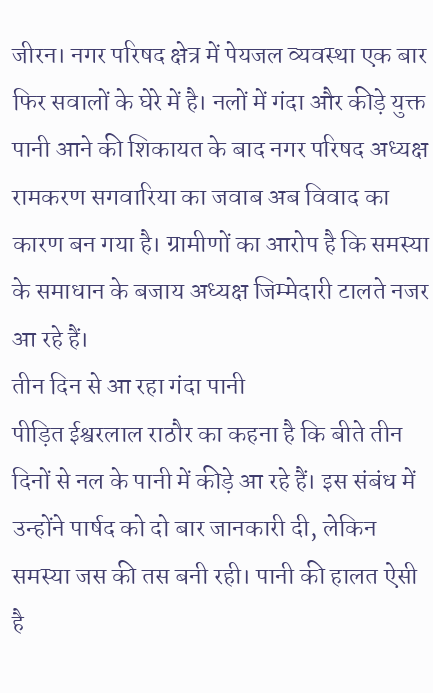जीरन। नगर परिषद क्षेत्र में पेयजल व्यवस्था एक बार फिर सवालों के घेरे में है। नलों में गंदा और कीड़े युक्त पानी आने की शिकायत के बाद नगर परिषद अध्यक्ष रामकरण सगवारिया का जवाब अब विवाद का कारण बन गया है। ग्रामीणों का आरोप है कि समस्या के समाधान के बजाय अध्यक्ष जिम्मेदारी टालते नजर आ रहे हैं।
तीन दिन से आ रहा गंदा पानी
पीड़ित ईश्वरलाल राठौर का कहना है कि बीते तीन दिनों से नल के पानी में कीड़े आ रहे हैं। इस संबंध में उन्होंने पार्षद को दो बार जानकारी दी, लेकिन समस्या जस की तस बनी रही। पानी की हालत ऐसी है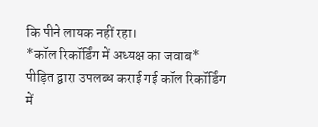कि पीने लायक नहीं रहा।
*कॉल रिकॉर्डिंग में अध्यक्ष का जवाब*
पीड़ित द्वारा उपलब्ध कराई गई कॉल रिकॉर्डिंग में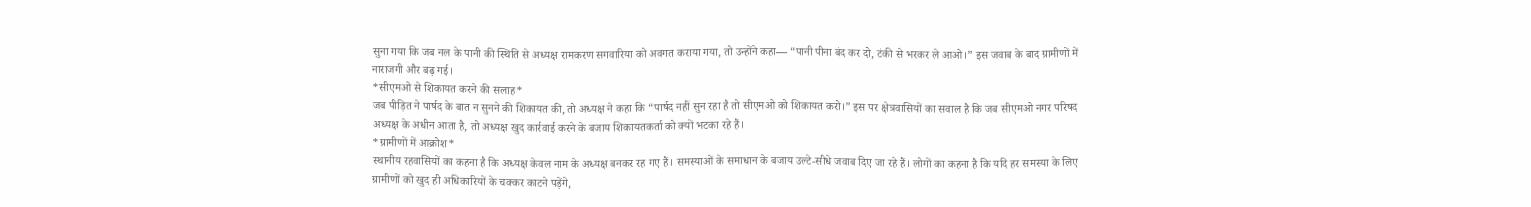सुना गया कि जब नल के पानी की स्थिति से अध्यक्ष रामकरण सगवारिया को अवगत कराया गया, तो उन्होंने कहा— “पानी पीना बंद कर दो, टंकी से भरकर ले आओ।” इस जवाब के बाद ग्रामीणों में नाराजगी और बढ़ गई।
*सीएमओ से शिकायत करने की सलाह*
जब पीड़ित ने पार्षद के बात न सुनने की शिकायत की, तो अध्यक्ष ने कहा कि “पार्षद नहीं सुन रहा है तो सीएमओ को शिकायत करो।” इस पर क्षेत्रवासियों का सवाल है कि जब सीएमओ नगर परिषद अध्यक्ष के अधीन आता है, तो अध्यक्ष खुद कार्रवाई करने के बजाय शिकायतकर्ता को क्यों भटका रहे हैं।
*ग्रामीणों में आक्रोश*
स्थानीय रहवासियों का कहना है कि अध्यक्ष केवल नाम के अध्यक्ष बनकर रह गए हैं। समस्याओं के समाधान के बजाय उल्टे-सीधे जवाब दिए जा रहे हैं। लोगों का कहना है कि यदि हर समस्या के लिए ग्रामीणों को खुद ही अधिकारियों के चक्कर काटने पड़ेंगे,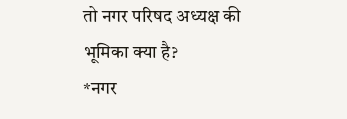तो नगर परिषद अध्यक्ष की भूमिका क्या है?
*नगर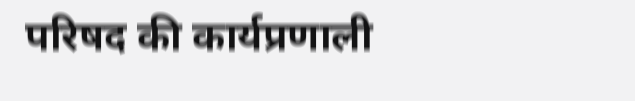परिषद की कार्यप्रणाली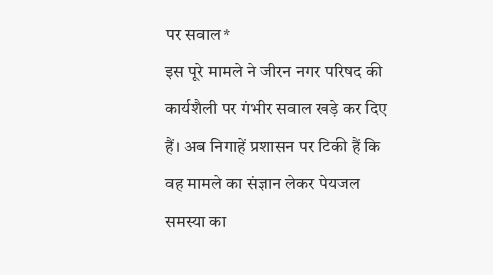पर सवाल*
इस पूरे मामले ने जीरन नगर परिषद की कार्यशैली पर गंभीर सवाल खड़े कर दिए हैं। अब निगाहें प्रशासन पर टिकी हैं कि वह मामले का संज्ञान लेकर पेयजल समस्या का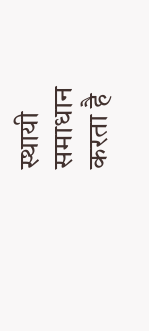स्थायी समाधान करता है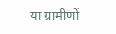या ग्रामीणों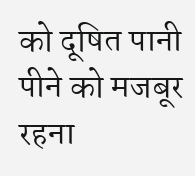को दूषित पानी पीने को मजबूर रहना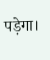पड़ेगा।